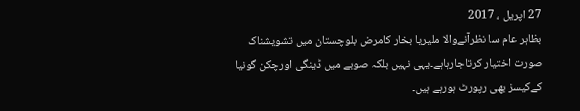27 اپریل ، 2017
بظاہر عام سا نظرآنےوالا ملیریا بخار کامرض بلوچستان میں تشویشناک صورت اختیار کرتاجارہاہے۔یہی نہیں بلکہ صوبے میں ڈینگی اورچکن گونیا کےکیسز بھی رپورٹ ہورہے ہیں۔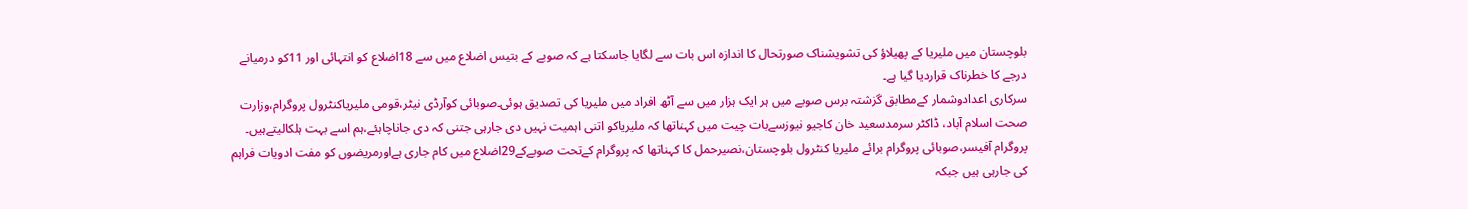بلوچستان میں ملیریا کے پھیلاؤ کی تشویشناک صورتحال کا اندازہ اس بات سے لگایا جاسکتا ہے کہ صوبے کے بتیس اضلاع میں سے 18اضلاع کو انتہائی اور 11کو درمیانے درجے کا خطرناک قراردیا گیا ہے۔
سرکاری اعدادوشمار کےمطابق گزشتہ برس صوبے میں ہر ایک ہزار میں سے آٹھ افراد میں ملیریا کی تصدیق ہوئی۔صوبائی کوآرڈی نیٹر،قومی ملیریاکنٹرول پروگرام،وزارت صحت اسلام آباد، ڈاکٹر سرمدسعید خان کاجیو نیوزسےبات چیت میں کہناتھا کہ ملیریاکو اتنی اہمیت نہیں دی جارہی جتنی کہ دی جاناچاہئے،ہم اسے بہت ہلکالیتےہیں۔
پروگرام آفیسر،صوبائی پروگرام برائے ملیریا کنٹرول بلوچستان،نصیرحمل کا کہناتھا کہ پروگرام کےتحت صوبےکے29اضلاع میں کام جاری ہےاورمریضوں کو مفت ادویات فراہم کی جارہی ہیں جبکہ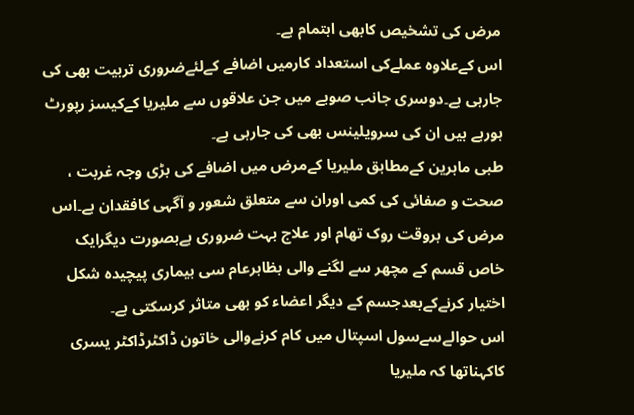مرض کی تشخیص کابھی اہتمام ہے۔
اس کےعلاوہ عملےکی استعداد کارمیں اضافے کےلئےضروری تربیت بھی کی جارہی ہے۔دوسری جانب صوبے میں جن علاقوں سے ملیریا کےکیسز رپورٹ ہورہے ہیں ان کی سرویلینس بھی کی جارہی ہے۔
طبی ماہرین کےمطابق ملیریا کےمرض میں اضافے کی بڑی وجہ غربت ، صحت و صفائی کی کمی اوران سے متعلق شعور و آگہی کافقدان ہے۔اس مرض کی بروقت روک تھام اور علاج بہت ضروری ہےبصورت دیگرایک خاص قسم کے مچھر سے لگنے والی بظاہرعام سی بیماری پیچیدہ شکل اختیار کرنےکےبعدجسم کے دیگر اعضاء کو بھی متاثر کرسکتی ہے۔
اس حوالےسےسول اسپتال میں کام کرنےوالی خاتون ڈاکٹرڈاکٹر یسری کاکہناتھا کہ ملیریا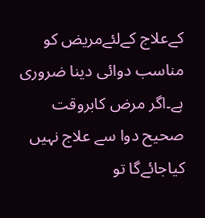کےعلاج کےلئےمریض کو مناسب دوائی دینا ضروری ہے۔اگر مرض کابروقت صحیح دوا سے علاج نہیں کیاجائےگا تو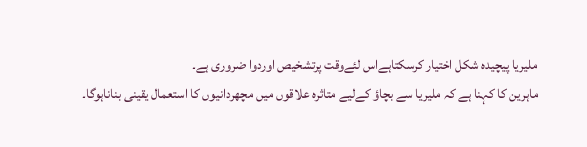ملیریا پیچیدہ شکل اختیار کرسکتاہےاس لئےوقت پرتشخیص اوردوا ضروری ہے۔
ماہرین کا کہنا ہے کہ ملیریا سے بچاؤ کےلیے متاثرہ علاقوں میں مچھردانیوں کا استعمال یقینی بناناہوگا۔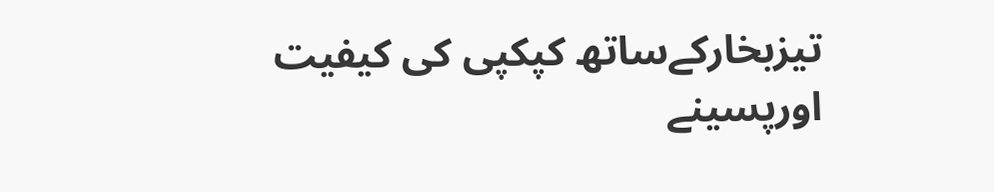تیزبخارکےساتھ کپکپی کی کیفیت اورپسینے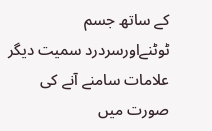کے ساتھ جسم ٹوٹنےاورسردرد سمیت دیگر علامات سامنے آنے کی صورت میں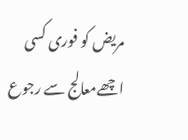مریض کو فوری کسی اچھےمعالج سے رجوع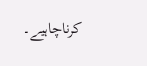کرناچاہیے۔